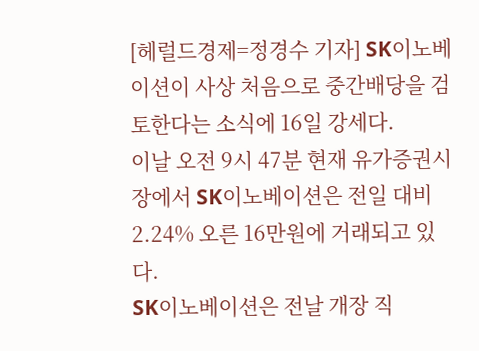[헤럴드경제=정경수 기자] SK이노베이션이 사상 처음으로 중간배당을 검토한다는 소식에 16일 강세다.
이날 오전 9시 47분 현재 유가증권시장에서 SK이노베이션은 전일 대비 2.24% 오른 16만원에 거래되고 있다.
SK이노베이션은 전날 개장 직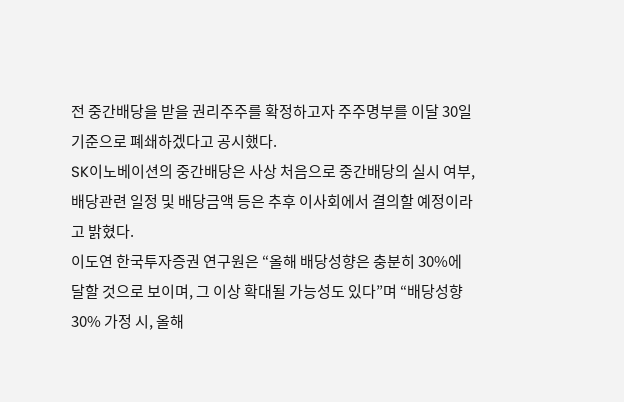전 중간배당을 받을 권리주주를 확정하고자 주주명부를 이달 30일 기준으로 폐쇄하겠다고 공시했다.
SK이노베이션의 중간배당은 사상 처음으로 중간배당의 실시 여부, 배당관련 일정 및 배당금액 등은 추후 이사회에서 결의할 예정이라고 밝혔다.
이도연 한국투자증권 연구원은 “올해 배당성향은 충분히 30%에 달할 것으로 보이며, 그 이상 확대될 가능성도 있다”며 “배당성향 30% 가정 시, 올해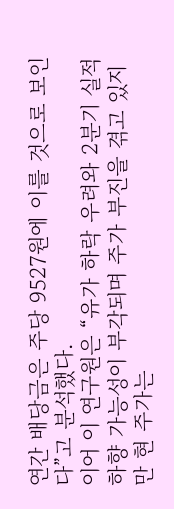연간 배당금은 주당 9527원에 이를 것으로 보인다”고 분석했다.
이어 이 연구원은 “유가 하락 우려와 2분기 실적 하향 가능성이 부각되며 주가 부진을 겪고 있지만 현 주가는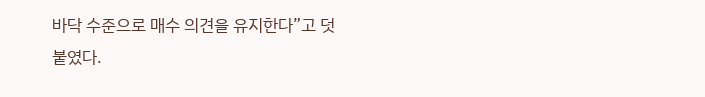바닥 수준으로 매수 의견을 유지한다”고 덧붙였다.